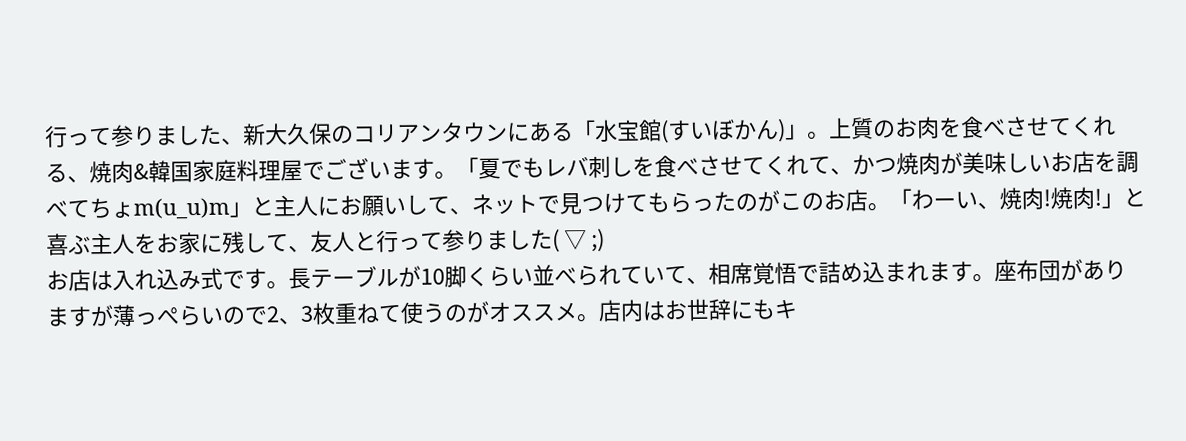行って参りました、新大久保のコリアンタウンにある「水宝館(すいぼかん)」。上質のお肉を食べさせてくれる、焼肉&韓国家庭料理屋でございます。「夏でもレバ刺しを食べさせてくれて、かつ焼肉が美味しいお店を調べてちょm(u_u)m」と主人にお願いして、ネットで見つけてもらったのがこのお店。「わーい、焼肉!焼肉!」と喜ぶ主人をお家に残して、友人と行って参りました( ▽ ;)
お店は入れ込み式です。長テーブルが10脚くらい並べられていて、相席覚悟で詰め込まれます。座布団がありますが薄っぺらいので2、3枚重ねて使うのがオススメ。店内はお世辞にもキ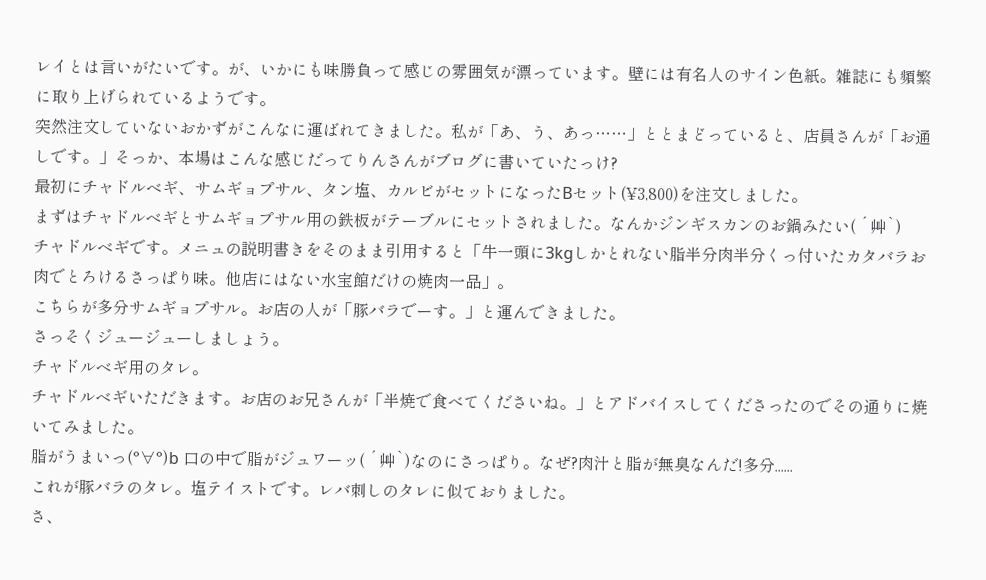レイとは言いがたいです。が、いかにも味勝負って感じの雰囲気が漂っています。壁には有名人のサイン色紙。雑誌にも頻繁に取り上げられているようです。
突然注文していないおかずがこんなに運ばれてきました。私が「あ、う、あっ……」ととまどっていると、店員さんが「お通しです。」そっか、本場はこんな感じだってりんさんがブログに書いていたっけ?
最初にチャドルベギ、サムギョプサル、タン塩、カルビがセットになったBセット(¥3,800)を注文しました。
まずはチャドルベギとサムギョプサル用の鉄板がテーブルにセットされました。なんかジンギスカンのお鍋みたい( ´艸`)
チャドルベギです。メニュの説明書きをそのまま引用すると「牛一頭に3kgしかとれない脂半分肉半分くっ付いたカタバラお肉でとろけるさっぱり味。他店にはない水宝館だけの焼肉一品」。
こちらが多分サムギョプサル。お店の人が「豚バラでーす。」と運んできました。
さっそくジュージューしましょう。
チャドルベギ用のタレ。
チャドルベギいただきます。お店のお兄さんが「半焼で食べてくださいね。」とアドバイスしてくださったのでその通りに焼いてみました。
脂がうまいっ(°∀°)b 口の中で脂がジュワーッ( ´艸`)なのにさっぱり。なぜ?肉汁と脂が無臭なんだ!多分......
これが豚バラのタレ。塩テイストです。レバ刺しのタレに似ておりました。
さ、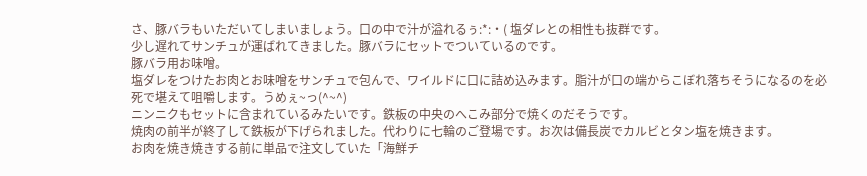さ、豚バラもいただいてしまいましょう。口の中で汁が溢れるぅ:*:・( 塩ダレとの相性も抜群です。
少し遅れてサンチュが運ばれてきました。豚バラにセットでついているのです。
豚バラ用お味噌。
塩ダレをつけたお肉とお味噌をサンチュで包んで、ワイルドに口に詰め込みます。脂汁が口の端からこぼれ落ちそうになるのを必死で堪えて咀嚼します。うめぇ~っ(^~^)
ニンニクもセットに含まれているみたいです。鉄板の中央のへこみ部分で焼くのだそうです。
焼肉の前半が終了して鉄板が下げられました。代わりに七輪のご登場です。お次は備長炭でカルビとタン塩を焼きます。
お肉を焼き焼きする前に単品で注文していた「海鮮チ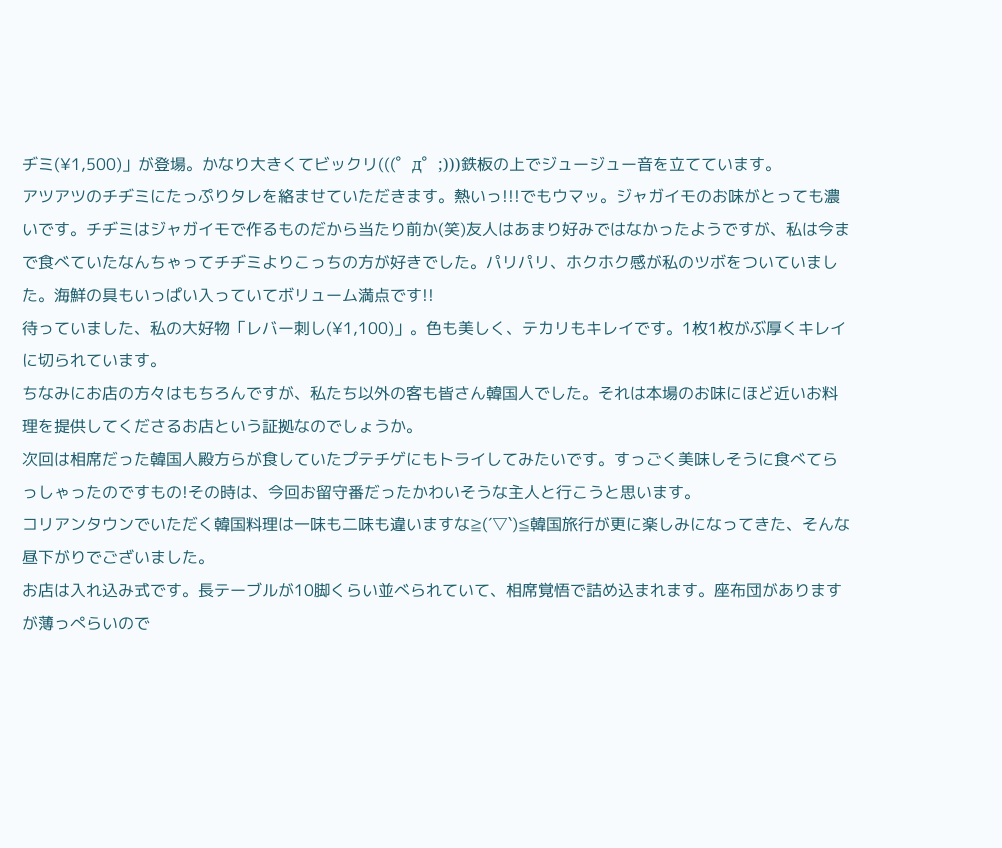ヂミ(¥1,500)」が登場。かなり大きくてビックリ(((゜д゜;)))鉄板の上でジュージュー音を立てています。
アツアツのチヂミにたっぷりタレを絡ませていただきます。熱いっ!!!でもウマッ。ジャガイモのお味がとっても濃いです。チヂミはジャガイモで作るものだから当たり前か(笑)友人はあまり好みではなかったようですが、私は今まで食べていたなんちゃってチヂミよりこっちの方が好きでした。パリパリ、ホクホク感が私のツボをついていました。海鮮の具もいっぱい入っていてボリューム満点です!!
待っていました、私の大好物「レバー刺し(¥1,100)」。色も美しく、テカリもキレイです。1枚1枚がぶ厚くキレイに切られています。
ちなみにお店の方々はもちろんですが、私たち以外の客も皆さん韓国人でした。それは本場のお味にほど近いお料理を提供してくださるお店という証拠なのでしょうか。
次回は相席だった韓国人殿方らが食していたプテチゲにもトライしてみたいです。すっごく美味しそうに食べてらっしゃったのですもの!その時は、今回お留守番だったかわいそうな主人と行こうと思います。
コリアンタウンでいただく韓国料理は一味も二味も違いますな≧(´▽`)≦韓国旅行が更に楽しみになってきた、そんな昼下がりでございました。
お店は入れ込み式です。長テーブルが10脚くらい並べられていて、相席覚悟で詰め込まれます。座布団がありますが薄っぺらいので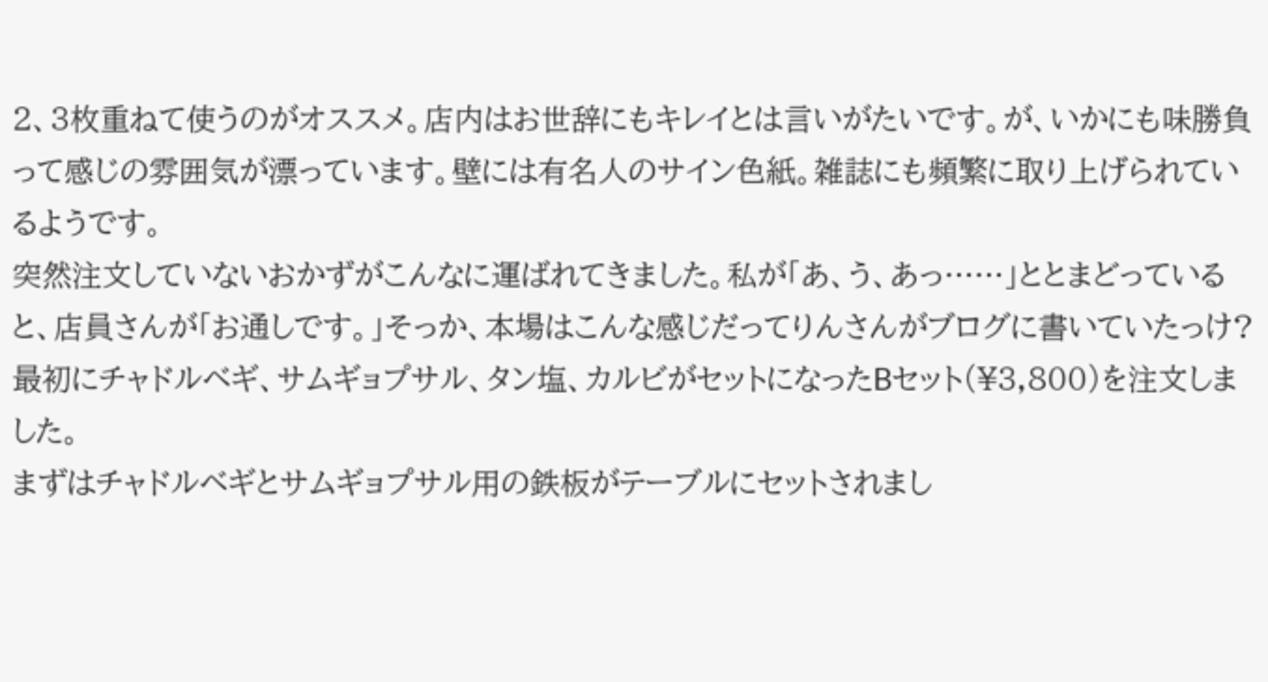2、3枚重ねて使うのがオススメ。店内はお世辞にもキレイとは言いがたいです。が、いかにも味勝負って感じの雰囲気が漂っています。壁には有名人のサイン色紙。雑誌にも頻繁に取り上げられているようです。
突然注文していないおかずがこんなに運ばれてきました。私が「あ、う、あっ……」ととまどっていると、店員さんが「お通しです。」そっか、本場はこんな感じだってりんさんがブログに書いていたっけ?
最初にチャドルベギ、サムギョプサル、タン塩、カルビがセットになったBセット(¥3,800)を注文しました。
まずはチャドルベギとサムギョプサル用の鉄板がテーブルにセットされまし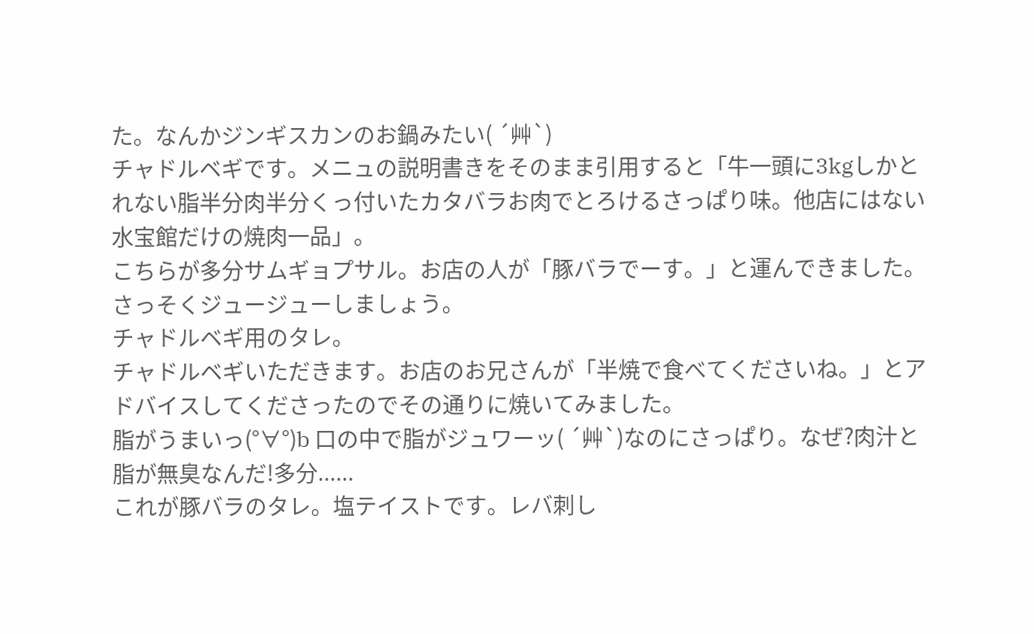た。なんかジンギスカンのお鍋みたい( ´艸`)
チャドルベギです。メニュの説明書きをそのまま引用すると「牛一頭に3kgしかとれない脂半分肉半分くっ付いたカタバラお肉でとろけるさっぱり味。他店にはない水宝館だけの焼肉一品」。
こちらが多分サムギョプサル。お店の人が「豚バラでーす。」と運んできました。
さっそくジュージューしましょう。
チャドルベギ用のタレ。
チャドルベギいただきます。お店のお兄さんが「半焼で食べてくださいね。」とアドバイスしてくださったのでその通りに焼いてみました。
脂がうまいっ(°∀°)b 口の中で脂がジュワーッ( ´艸`)なのにさっぱり。なぜ?肉汁と脂が無臭なんだ!多分......
これが豚バラのタレ。塩テイストです。レバ刺し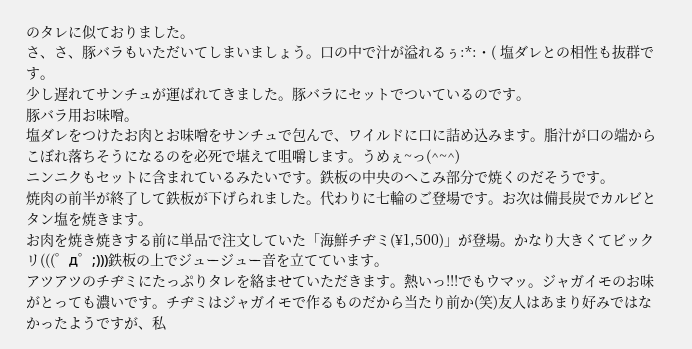のタレに似ておりました。
さ、さ、豚バラもいただいてしまいましょう。口の中で汁が溢れるぅ:*:・( 塩ダレとの相性も抜群です。
少し遅れてサンチュが運ばれてきました。豚バラにセットでついているのです。
豚バラ用お味噌。
塩ダレをつけたお肉とお味噌をサンチュで包んで、ワイルドに口に詰め込みます。脂汁が口の端からこぼれ落ちそうになるのを必死で堪えて咀嚼します。うめぇ~っ(^~^)
ニンニクもセットに含まれているみたいです。鉄板の中央のへこみ部分で焼くのだそうです。
焼肉の前半が終了して鉄板が下げられました。代わりに七輪のご登場です。お次は備長炭でカルビとタン塩を焼きます。
お肉を焼き焼きする前に単品で注文していた「海鮮チヂミ(¥1,500)」が登場。かなり大きくてビックリ(((゜д゜;)))鉄板の上でジュージュー音を立てています。
アツアツのチヂミにたっぷりタレを絡ませていただきます。熱いっ!!!でもウマッ。ジャガイモのお味がとっても濃いです。チヂミはジャガイモで作るものだから当たり前か(笑)友人はあまり好みではなかったようですが、私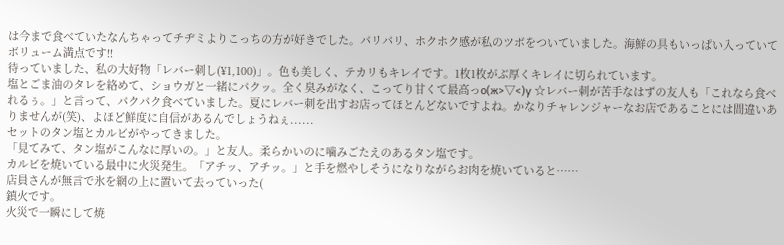は今まで食べていたなんちゃってチヂミよりこっちの方が好きでした。パリパリ、ホクホク感が私のツボをついていました。海鮮の具もいっぱい入っていてボリューム満点です!!
待っていました、私の大好物「レバー刺し(¥1,100)」。色も美しく、テカリもキレイです。1枚1枚がぶ厚くキレイに切られています。
塩とごま油のタレを絡めて、ショウガと一緒にパクッ。全く臭みがなく、こってり甘くて最高っо(ж>▽<)y ☆レバー刺が苦手なはずの友人も「これなら食べれるぅ。」と言って、パクパク食べていました。夏にレバー刺を出すお店ってほとんどないですよね。かなりチャレンジャーなお店であることには間違いありませんが(笑)、よほど鮮度に自信があるんでしょうねぇ......
セットのタン塩とカルビがやってきました。
「見てみて、タン塩がこんなに厚いの。」と友人。柔らかいのに噛みごたえのあるタン塩です。
カルビを焼いている最中に火災発生。「アチッ、アチッ。」と手を燃やしそうになりながらお肉を焼いていると……
店員さんが無言で氷を網の上に置いて去っていった(
鎮火です。
火災で一瞬にして焼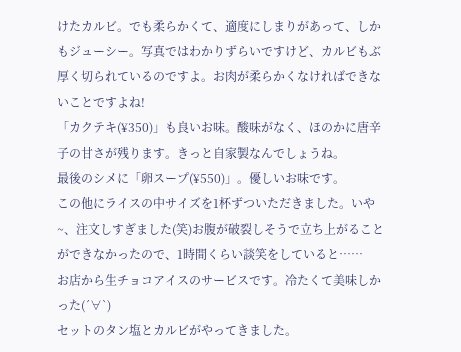けたカルビ。でも柔らかくて、適度にしまりがあって、しかもジューシー。写真ではわかりずらいですけど、カルビもぶ厚く切られているのですよ。お肉が柔らかくなければできないことですよね!
「カクテキ(¥350)」も良いお味。酸味がなく、ほのかに唐辛子の甘さが残ります。きっと自家製なんでしょうね。
最後のシメに「卵スープ(¥550)」。優しいお味です。
この他にライスの中サイズを1杯ずついただきました。いや~、注文しすぎました(笑)お腹が破裂しそうで立ち上がることができなかったので、1時間くらい談笑をしていると……
お店から生チョコアイスのサービスです。冷たくて美味しかった(´∀`)
セットのタン塩とカルビがやってきました。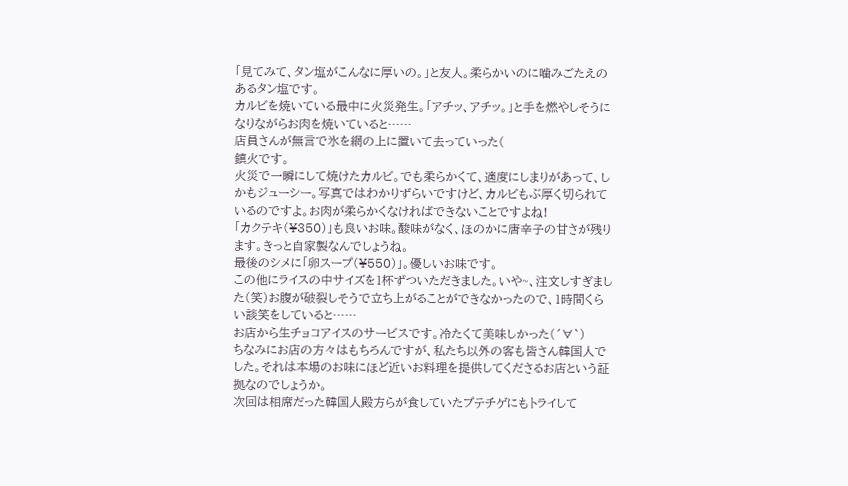「見てみて、タン塩がこんなに厚いの。」と友人。柔らかいのに噛みごたえのあるタン塩です。
カルビを焼いている最中に火災発生。「アチッ、アチッ。」と手を燃やしそうになりながらお肉を焼いていると……
店員さんが無言で氷を網の上に置いて去っていった(
鎮火です。
火災で一瞬にして焼けたカルビ。でも柔らかくて、適度にしまりがあって、しかもジューシー。写真ではわかりずらいですけど、カルビもぶ厚く切られているのですよ。お肉が柔らかくなければできないことですよね!
「カクテキ(¥350)」も良いお味。酸味がなく、ほのかに唐辛子の甘さが残ります。きっと自家製なんでしょうね。
最後のシメに「卵スープ(¥550)」。優しいお味です。
この他にライスの中サイズを1杯ずついただきました。いや~、注文しすぎました(笑)お腹が破裂しそうで立ち上がることができなかったので、1時間くらい談笑をしていると……
お店から生チョコアイスのサービスです。冷たくて美味しかった(´∀`)
ちなみにお店の方々はもちろんですが、私たち以外の客も皆さん韓国人でした。それは本場のお味にほど近いお料理を提供してくださるお店という証拠なのでしょうか。
次回は相席だった韓国人殿方らが食していたプテチゲにもトライして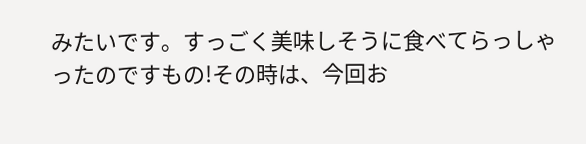みたいです。すっごく美味しそうに食べてらっしゃったのですもの!その時は、今回お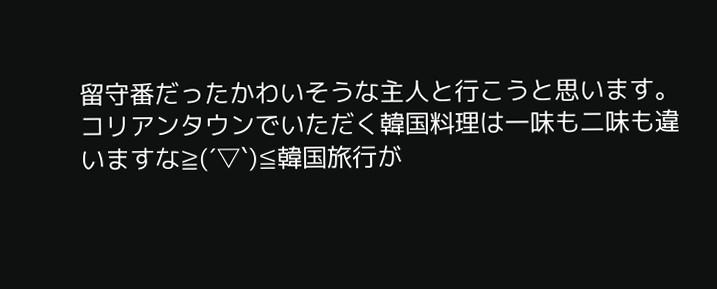留守番だったかわいそうな主人と行こうと思います。
コリアンタウンでいただく韓国料理は一味も二味も違いますな≧(´▽`)≦韓国旅行が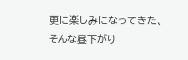更に楽しみになってきた、そんな昼下がり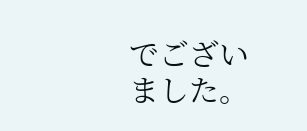でございました。